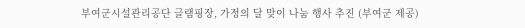부여군시설관리공단 글램핑장, 가정의 달 맞이 나눔 행사 추진 (부여군 제공)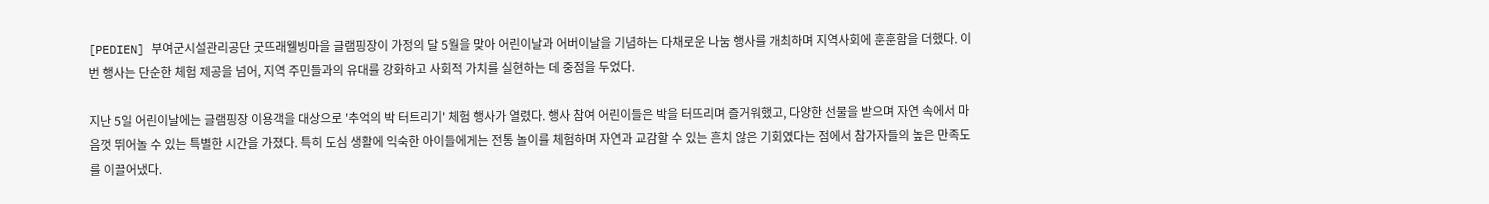[PEDIEN] 부여군시설관리공단 굿뜨래웰빙마을 글램핑장이 가정의 달 5월을 맞아 어린이날과 어버이날을 기념하는 다채로운 나눔 행사를 개최하며 지역사회에 훈훈함을 더했다. 이번 행사는 단순한 체험 제공을 넘어, 지역 주민들과의 유대를 강화하고 사회적 가치를 실현하는 데 중점을 두었다.

지난 5일 어린이날에는 글램핑장 이용객을 대상으로 '추억의 박 터트리기' 체험 행사가 열렸다. 행사 참여 어린이들은 박을 터뜨리며 즐거워했고, 다양한 선물을 받으며 자연 속에서 마음껏 뛰어놀 수 있는 특별한 시간을 가졌다. 특히 도심 생활에 익숙한 아이들에게는 전통 놀이를 체험하며 자연과 교감할 수 있는 흔치 않은 기회였다는 점에서 참가자들의 높은 만족도를 이끌어냈다.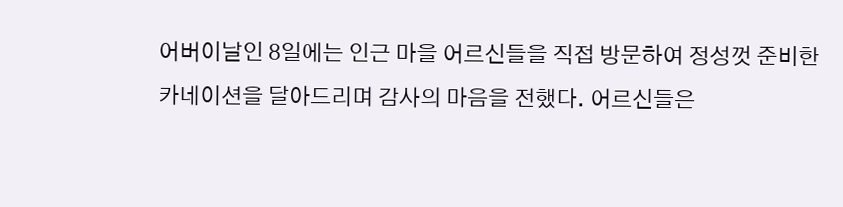어버이날인 8일에는 인근 마을 어르신들을 직접 방문하여 정성껏 준비한 카네이션을 달아드리며 감사의 마음을 전했다. 어르신들은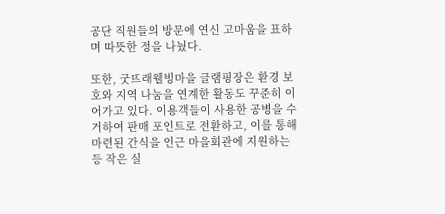공단 직원들의 방문에 연신 고마움을 표하며 따뜻한 정을 나눴다.

또한, 굿뜨래웰빙마을 글램핑장은 환경 보호와 지역 나눔을 연계한 활동도 꾸준히 이어가고 있다. 이용객들이 사용한 공병을 수거하여 판매 포인트로 전환하고, 이를 통해 마련된 간식을 인근 마을회관에 지원하는 등 작은 실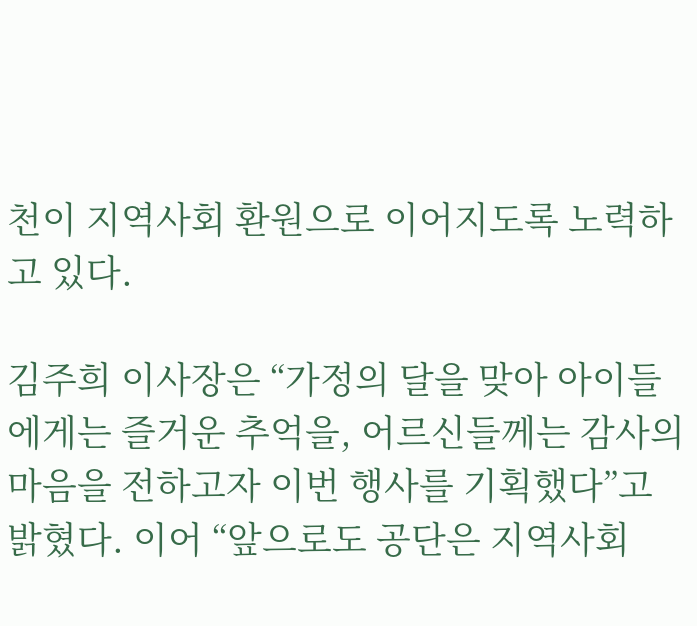천이 지역사회 환원으로 이어지도록 노력하고 있다.

김주희 이사장은 “가정의 달을 맞아 아이들에게는 즐거운 추억을, 어르신들께는 감사의 마음을 전하고자 이번 행사를 기획했다”고 밝혔다. 이어 “앞으로도 공단은 지역사회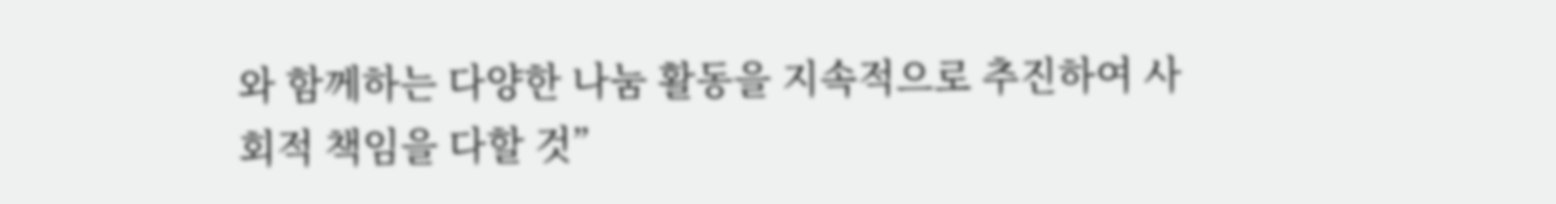와 함께하는 다양한 나눔 활동을 지속적으로 추진하여 사회적 책임을 다할 것”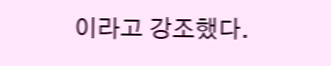이라고 강조했다.